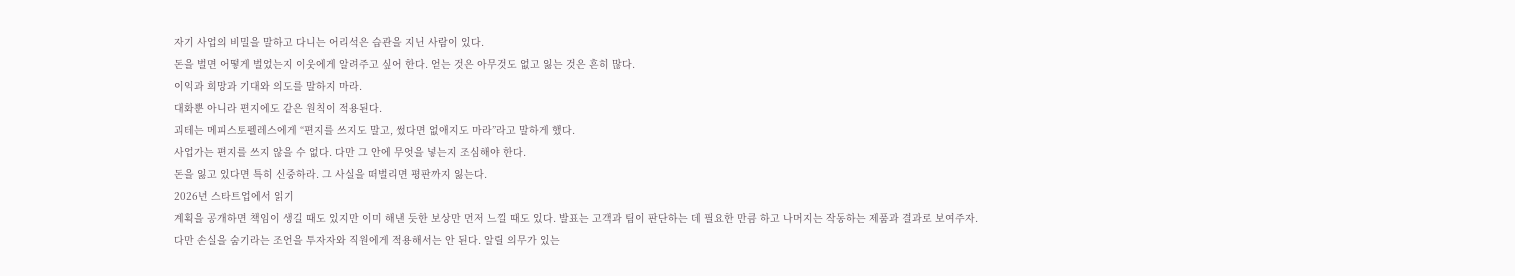자기 사업의 비밀을 말하고 다니는 어리석은 습관을 지닌 사람이 있다.
돈을 벌면 어떻게 벌었는지 이웃에게 알려주고 싶어 한다. 얻는 것은 아무것도 없고 잃는 것은 흔히 많다.
이익과 희망과 기대와 의도를 말하지 마라.
대화뿐 아니라 편지에도 같은 원칙이 적용된다.
괴테는 메피스토펠레스에게 “편지를 쓰지도 말고, 썼다면 없애지도 마라”라고 말하게 했다.
사업가는 편지를 쓰지 않을 수 없다. 다만 그 안에 무엇을 넣는지 조심해야 한다.
돈을 잃고 있다면 특히 신중하라. 그 사실을 떠벌리면 평판까지 잃는다.
2026년 스타트업에서 읽기
계획을 공개하면 책임이 생길 때도 있지만 이미 해낸 듯한 보상만 먼저 느낄 때도 있다. 발표는 고객과 팀이 판단하는 데 필요한 만큼 하고 나머지는 작동하는 제품과 결과로 보여주자.
다만 손실을 숨기라는 조언을 투자자와 직원에게 적용해서는 안 된다. 알릴 의무가 있는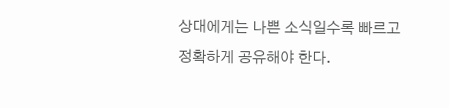상대에게는 나쁜 소식일수록 빠르고 정확하게 공유해야 한다.